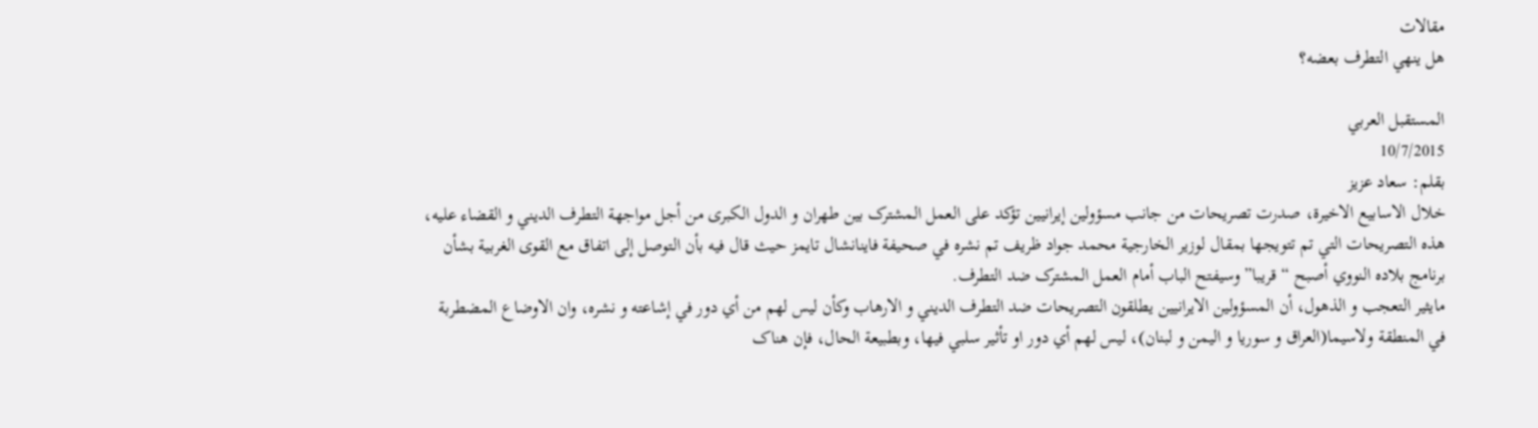مقالات
هل ينهي التطرف بعضه؟

المستقبل العربي
10/7/2015
بقلم: سعاد عزيز
خلال الاسابيع الاخيرة، صدرت تصريحات من جانب مسؤولين إيرانيين تؤکد علی العمل المشترک بين طهران و الدول الکبری من أجل مواجهة التطرف الديني و القضاء عليه، هذه التصريحات التي تم تتويجها بمقال لوزير الخارجية محمد جواد ظريف تم نشره في صحيفة فاينانشال تايمز حيث قال فيه بأن التوصل إلی اتفاق مع القوی الغربية بشأن برنامج بلاده النووي أصبح “قريبا” وسيفتح الباب أمام العمل المشترک ضد التطرف.
مايثير التعجب و الذهول، أن المسؤولين الايرانيين يطلقون التصريحات ضد التطرف الديني و الارهاب وکأن ليس لهم من أي دور في إشاعته و نشره، وان الاوضاع المضطربة في المنطقة ولاسيما(العراق و سوريا و اليمن و لبنان)، ليس لهم أي دور او تأثير سلبي فيها، وبطبيعة الحال، فإن هناک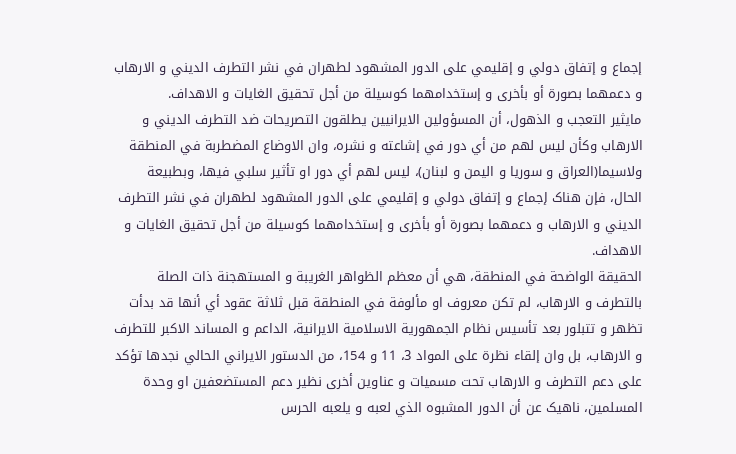إجماع و إتفاق دولي و إقليمي علی الدور المشهود لطهران في نشر التطرف الديني و الارهاب و دعمهما بصورة أو بأخری و إستخدامهما کوسيلة من أجل تحقيق الغايات و الاهداف.
مايثير التعجب و الذهول، أن المسؤولين الايرانيين يطلقون التصريحات ضد التطرف الديني و الارهاب وکأن ليس لهم من أي دور في إشاعته و نشره، وان الاوضاع المضطربة في المنطقة ولاسيما(العراق و سوريا و اليمن و لبنان)، ليس لهم أي دور او تأثير سلبي فيها، وبطبيعة الحال، فإن هناک إجماع و إتفاق دولي و إقليمي علی الدور المشهود لطهران في نشر التطرف الديني و الارهاب و دعمهما بصورة أو بأخری و إستخدامهما کوسيلة من أجل تحقيق الغايات و الاهداف.
الحقيقة الواضحة في المنطقة، هي أن معظم الظواهر الغريبة و المستهجنة ذات الصلة بالتطرف و الارهاب، لم تکن معروف او مألوفة في المنطقة قبل ثلاثة عقود أي أنها قد بدأت تظهر و تتبلور بعد تأسيس نظام الجمهورية الاسلامية الايرانية، الداعم و المساند الاکبر للتطرف و الارهاب، بل وان إلقاء نظرة علی المواد 3، 11 و 154، من الدستور الايراني الحالي نجدها تؤکد علی دعم التطرف و الارهاب تحت مسميات و عناوين أخری نظير دعم المستضعفين او وحدة المسلمين، ناهيک عن أن الدور المشبوه الذي لعبه و يلعبه الحرس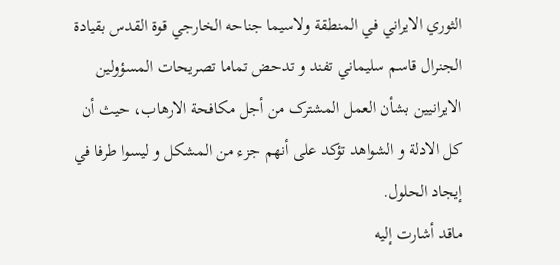الثوري الايراني في المنطقة ولاسيما جناحه الخارجي قوة القدس بقيادة الجنرال قاسم سليماني تفند و تدحض تماما تصريحات المسؤولين الايرانيين بشأن العمل المشترک من أجل مکافحة الارهاب، حيث أن کل الادلة و الشواهد تؤکد علی أنهم جزء من المشکل و ليسوا طرفا في إيجاد الحلول.
ماقد أشارت إليه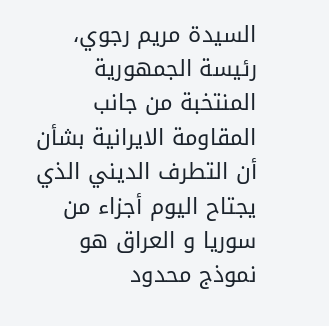السيدة مريم رجوي، رئيسة الجمهورية المنتخبة من جانب المقاومة الايرانية بشأن أن التطرف الديني الذي يجتاح اليوم أجزاء من سوريا و العراق هو نموذج محدود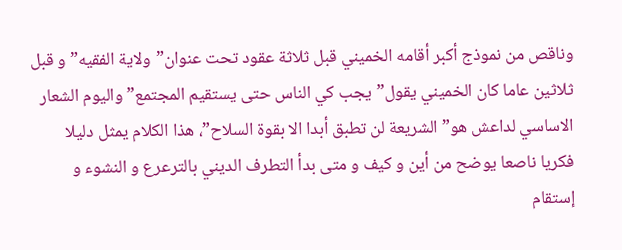وناقص من نموذج أکبر أقامه الخميني قبل ثلاثة عقود تحت عنوان”ولاية الفقيه” و قبل ثلاثين عاما کان الخميني يقول”يجب کي الناس حتی يستقيم المجتمع” واليوم الشعار الاساسي لداعش هو” الشريعة لن تطبق أبدا الا بقوة السلاح”، هذا الکلام يمثل دليلا فکريا ناصعا يوضح من أين و کيف و متی بدأ التطرف الديني بالترعرع و النشوء و إستقام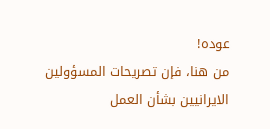عوده!
من هنا، فإن تصريحات المسؤولين الايرانيين بشأن العمل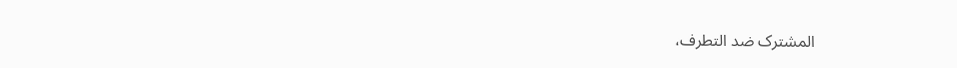المشترک ضد التطرف،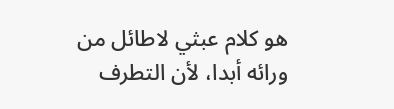هو کلام عبثي لاطائل من ورائه أبدا، لأن التطرف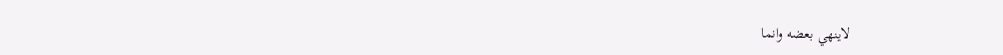لاينهي بعضه وانما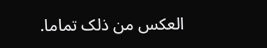العکس من ذلک تماما.